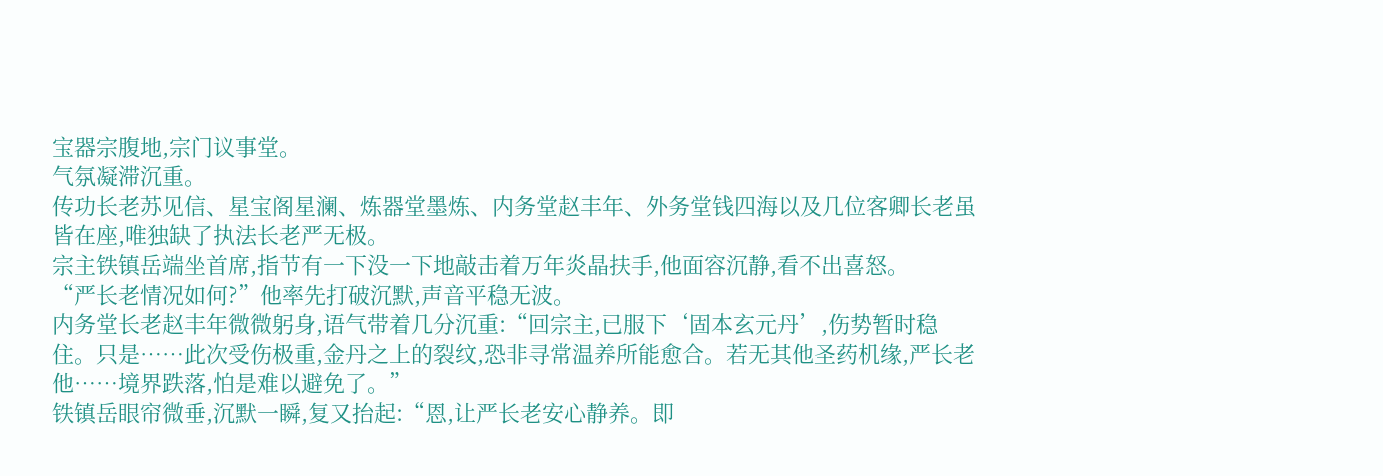宝器宗腹地,宗门议事堂。
气氛凝滞沉重。
传功长老苏见信、星宝阁星澜、炼器堂墨炼、内务堂赵丰年、外务堂钱四海以及几位客卿长老虽皆在座,唯独缺了执法长老严无极。
宗主铁镇岳端坐首席,指节有一下没一下地敲击着万年炎晶扶手,他面容沉静,看不出喜怒。
“严长老情况如何?”他率先打破沉默,声音平稳无波。
内务堂长老赵丰年微微躬身,语气带着几分沉重:“回宗主,已服下‘固本玄元丹’,伤势暂时稳住。只是……此次受伤极重,金丹之上的裂纹,恐非寻常温养所能愈合。若无其他圣药机缘,严长老他……境界跌落,怕是难以避免了。”
铁镇岳眼帘微垂,沉默一瞬,复又抬起:“恩,让严长老安心静养。即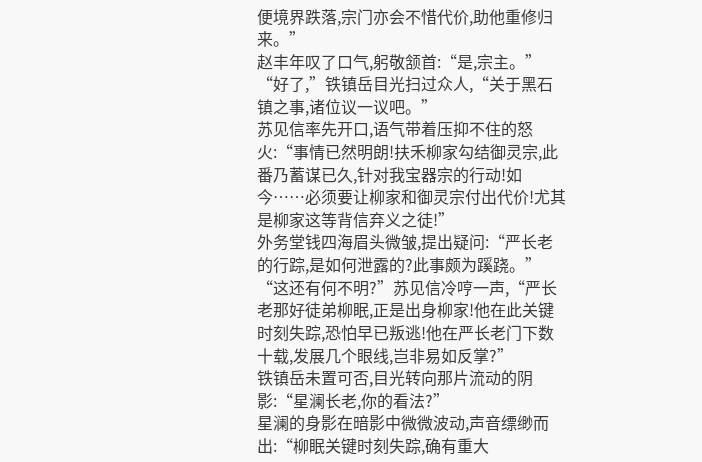便境界跌落,宗门亦会不惜代价,助他重修归来。”
赵丰年叹了口气,躬敬颔首:“是,宗主。”
“好了,”铁镇岳目光扫过众人,“关于黑石镇之事,诸位议一议吧。”
苏见信率先开口,语气带着压抑不住的怒火:“事情已然明朗!扶禾柳家勾结御灵宗,此番乃蓄谋已久,针对我宝器宗的行动!如今……必须要让柳家和御灵宗付出代价!尤其是柳家这等背信弃义之徒!”
外务堂钱四海眉头微皱,提出疑问:“严长老的行踪,是如何泄露的?此事颇为蹊跷。”
“这还有何不明?”苏见信冷哼一声,“严长老那好徒弟柳眠,正是出身柳家!他在此关键时刻失踪,恐怕早已叛逃!他在严长老门下数十载,发展几个眼线,岂非易如反掌?”
铁镇岳未置可否,目光转向那片流动的阴影:“星澜长老,你的看法?”
星澜的身影在暗影中微微波动,声音缥缈而出:“柳眠关键时刻失踪,确有重大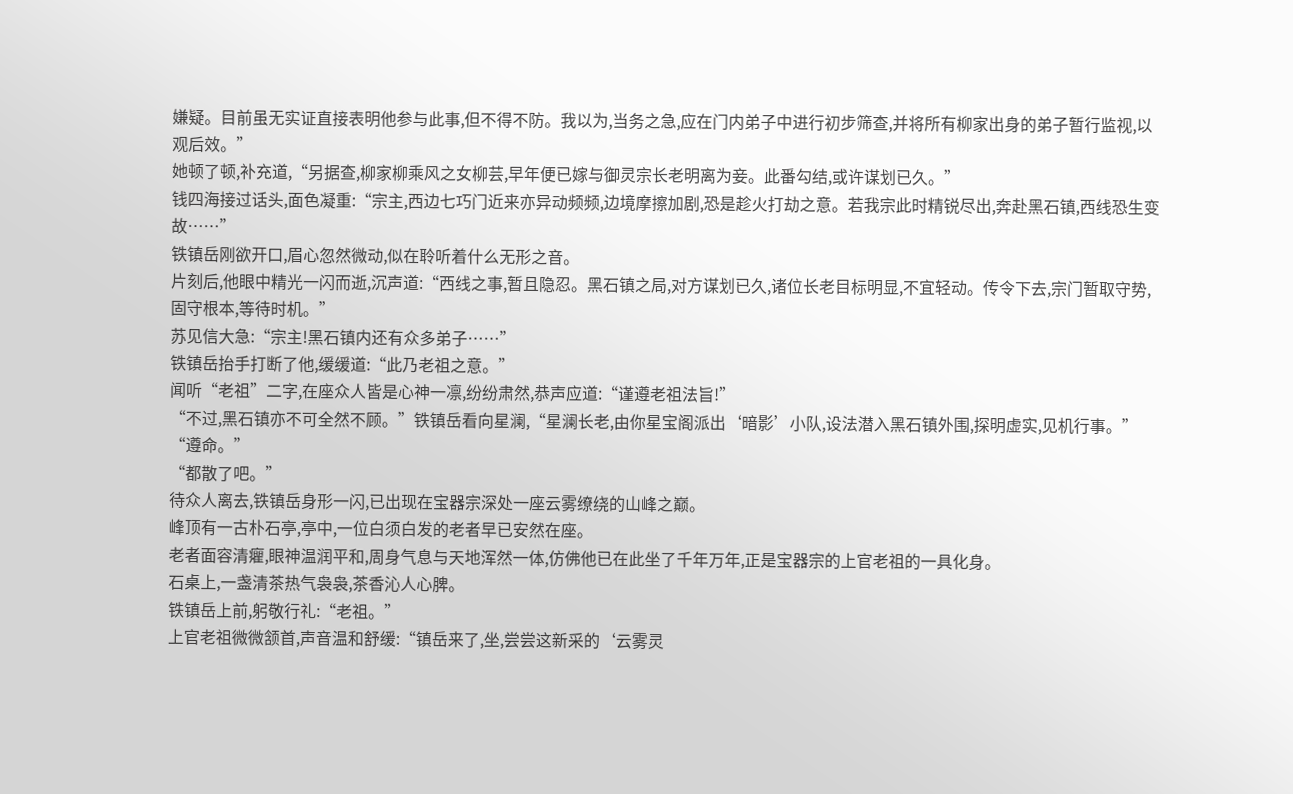嫌疑。目前虽无实证直接表明他参与此事,但不得不防。我以为,当务之急,应在门内弟子中进行初步筛查,并将所有柳家出身的弟子暂行监视,以观后效。”
她顿了顿,补充道,“另据查,柳家柳乘风之女柳芸,早年便已嫁与御灵宗长老明离为妾。此番勾结,或许谋划已久。”
钱四海接过话头,面色凝重:“宗主,西边七巧门近来亦异动频频,边境摩擦加剧,恐是趁火打劫之意。若我宗此时精锐尽出,奔赴黑石镇,西线恐生变故……”
铁镇岳刚欲开口,眉心忽然微动,似在聆听着什么无形之音。
片刻后,他眼中精光一闪而逝,沉声道:“西线之事,暂且隐忍。黑石镇之局,对方谋划已久,诸位长老目标明显,不宜轻动。传令下去,宗门暂取守势,固守根本,等待时机。”
苏见信大急:“宗主!黑石镇内还有众多弟子……”
铁镇岳抬手打断了他,缓缓道:“此乃老祖之意。”
闻听“老祖”二字,在座众人皆是心神一凛,纷纷肃然,恭声应道:“谨遵老祖法旨!”
“不过,黑石镇亦不可全然不顾。”铁镇岳看向星澜,“星澜长老,由你星宝阁派出‘暗影’小队,设法潜入黑石镇外围,探明虚实,见机行事。”
“遵命。”
“都散了吧。”
待众人离去,铁镇岳身形一闪,已出现在宝器宗深处一座云雾缭绕的山峰之巅。
峰顶有一古朴石亭,亭中,一位白须白发的老者早已安然在座。
老者面容清癯,眼神温润平和,周身气息与天地浑然一体,仿佛他已在此坐了千年万年,正是宝器宗的上官老祖的一具化身。
石桌上,一盏清茶热气袅袅,茶香沁人心脾。
铁镇岳上前,躬敬行礼:“老祖。”
上官老祖微微颔首,声音温和舒缓:“镇岳来了,坐,尝尝这新采的‘云雾灵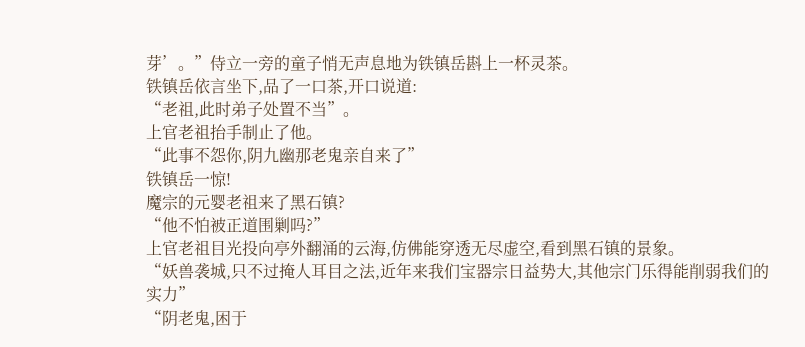芽’。”侍立一旁的童子悄无声息地为铁镇岳斟上一杯灵茶。
铁镇岳依言坐下,品了一口茶,开口说道:
“老祖,此时弟子处置不当”。
上官老祖抬手制止了他。
“此事不怨你,阴九幽那老鬼亲自来了”
铁镇岳一惊!
魔宗的元婴老祖来了黑石镇?
“他不怕被正道围剿吗?”
上官老祖目光投向亭外翻涌的云海,仿佛能穿透无尽虚空,看到黑石镇的景象。
“妖兽袭城,只不过掩人耳目之法,近年来我们宝器宗日益势大,其他宗门乐得能削弱我们的实力”
“阴老鬼,困于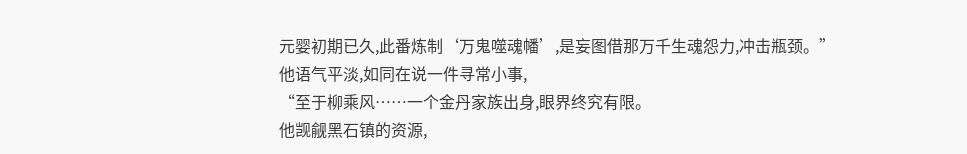元婴初期已久,此番炼制‘万鬼噬魂幡’,是妄图借那万千生魂怨力,冲击瓶颈。”
他语气平淡,如同在说一件寻常小事,
“至于柳乘风……一个金丹家族出身,眼界终究有限。
他觊觎黑石镇的资源,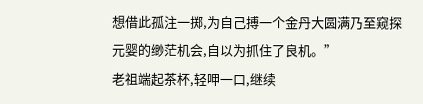想借此孤注一掷,为自己搏一个金丹大圆满乃至窥探元婴的缈茫机会,自以为抓住了良机。”
老祖端起茶杯,轻呷一口,继续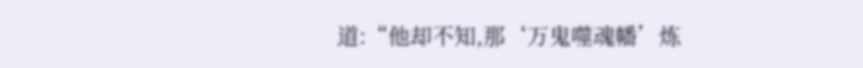道:“他却不知,那‘万鬼噬魂幡’炼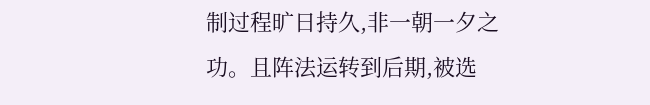制过程旷日持久,非一朝一夕之功。且阵法运转到后期,被选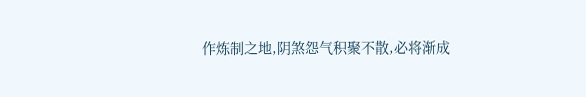作炼制之地,阴煞怨气积聚不散,必将渐成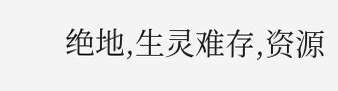绝地,生灵难存,资源